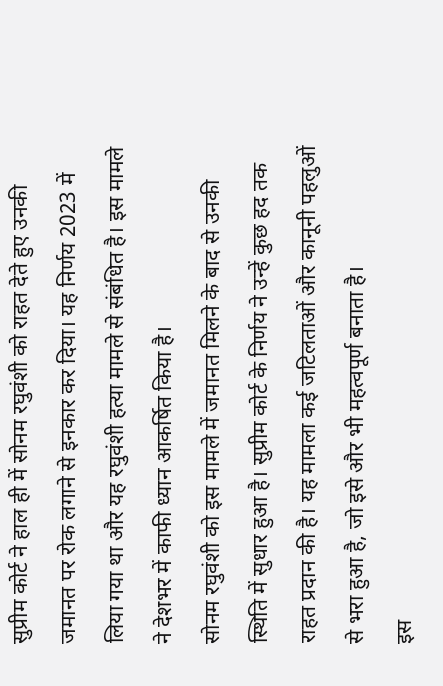सुप्रीम कोर्ट ने हाल ही में सोनम रघुवंशी को राहत देते हुए उनकी जमानत पर रोक लगाने से इनकार कर दिया। यह निर्णय 2023 में लिया गया था और यह रघुवंशी हत्या मामले से संबंधित है। इस मामले ने देशभर में काफी ध्यान आकर्षित किया है।
सोनम रघुवंशी को इस मामले में जमानत मिलने के बाद से उनकी स्थिति में सुधार हुआ है। सुप्रीम कोर्ट के निर्णय ने उन्हें कुछ हद तक राहत प्रदान की है। यह मामला कई जटिलताओं और कानूनी पहलुओं से भरा हुआ है, जो इसे और भी महत्वपूर्ण बनाता है।
इस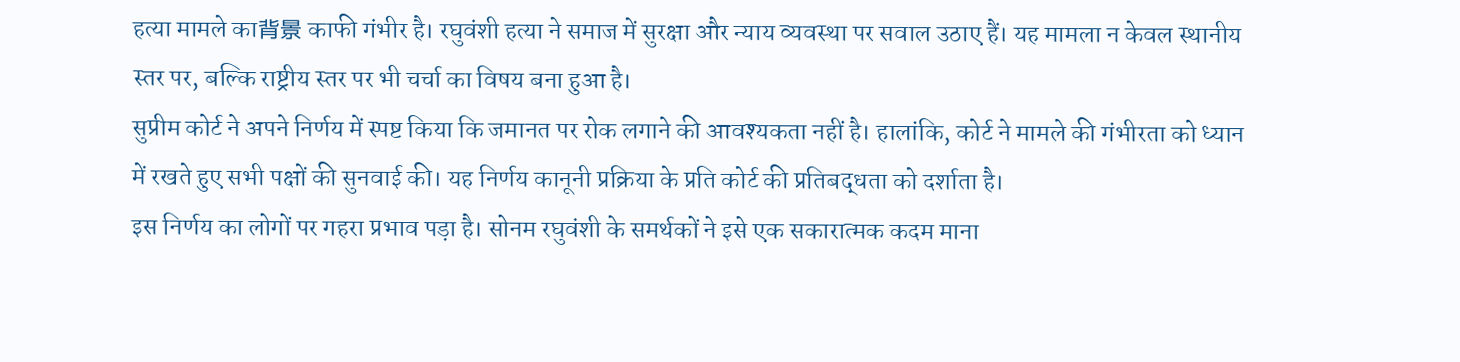हत्या मामले का背景 काफी गंभीर है। रघुवंशी हत्या ने समाज में सुरक्षा और न्याय व्यवस्था पर सवाल उठाए हैं। यह मामला न केवल स्थानीय स्तर पर, बल्कि राष्ट्रीय स्तर पर भी चर्चा का विषय बना हुआ है।
सुप्रीम कोर्ट ने अपने निर्णय में स्पष्ट किया कि जमानत पर रोक लगाने की आवश्यकता नहीं है। हालांकि, कोर्ट ने मामले की गंभीरता को ध्यान में रखते हुए सभी पक्षों की सुनवाई की। यह निर्णय कानूनी प्रक्रिया के प्रति कोर्ट की प्रतिबद्धता को दर्शाता है।
इस निर्णय का लोगों पर गहरा प्रभाव पड़ा है। सोनम रघुवंशी के समर्थकों ने इसे एक सकारात्मक कदम माना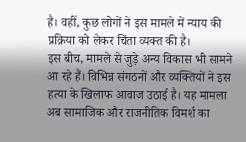है। वहीं, कुछ लोगों ने इस मामले में न्याय की प्रक्रिया को लेकर चिंता व्यक्त की है।
इस बीच, मामले से जुड़े अन्य विकास भी सामने आ रहे हैं। विभिन्न संगठनों और व्यक्तियों ने इस हत्या के खिलाफ आवाज उठाई है। यह मामला अब सामाजिक और राजनीतिक विमर्श का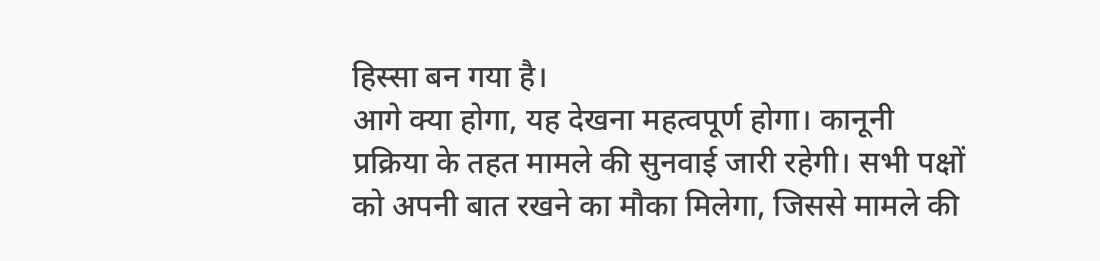हिस्सा बन गया है।
आगे क्या होगा, यह देखना महत्वपूर्ण होगा। कानूनी प्रक्रिया के तहत मामले की सुनवाई जारी रहेगी। सभी पक्षों को अपनी बात रखने का मौका मिलेगा, जिससे मामले की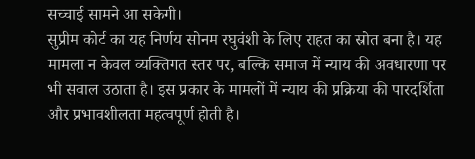सच्चाई सामने आ सकेगी।
सुप्रीम कोर्ट का यह निर्णय सोनम रघुवंशी के लिए राहत का स्रोत बना है। यह मामला न केवल व्यक्तिगत स्तर पर, बल्कि समाज में न्याय की अवधारणा पर भी सवाल उठाता है। इस प्रकार के मामलों में न्याय की प्रक्रिया की पारदर्शिता और प्रभावशीलता महत्वपूर्ण होती है।